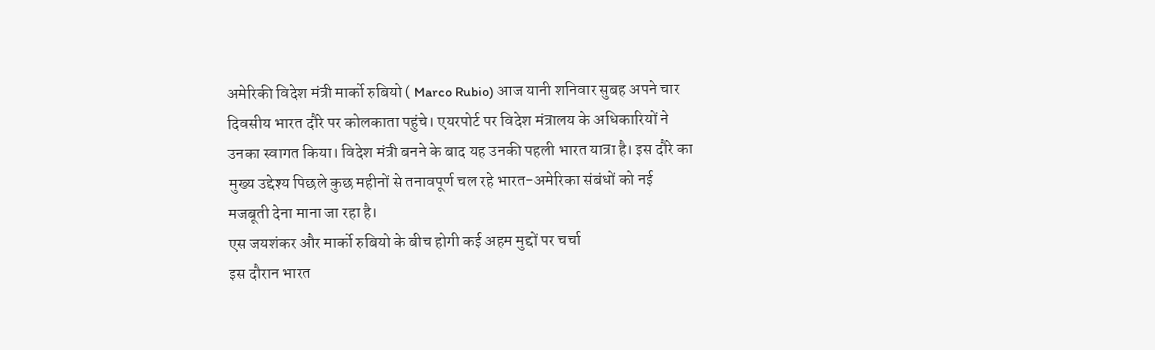अमेरिकी विदेश मंत्री मार्को रुबियो ( Marco Rubio) आज यानी शनिवार सुबह अपने चार दिवसीय भारत दौरे पर कोलकाता पहुंचे। एयरपोर्ट पर विदेश मंत्रालय के अधिकारियों ने उनका स्वागत किया। विदेश मंत्री बनने के बाद यह उनकी पहली भारत यात्रा है। इस दौरे का मुख्य उद्देश्य पिछले कुछ महीनों से तनावपूर्ण चल रहे भारत-अमेरिका संबंधों को नई मजबूती देना माना जा रहा है।
एस जयशंकर और मार्को रुबियो के बीच होगी कई अहम मुद्दों पर चर्चा
इस दौरान भारत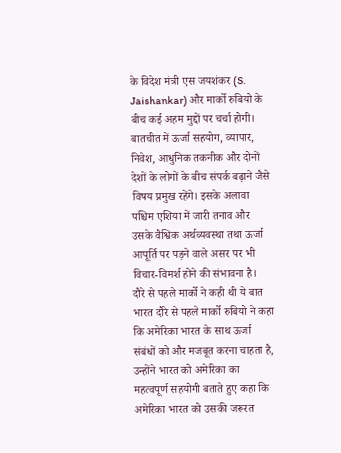के विदेश मंत्री एस जयशंकर (S. Jaishankar) और मार्को रुबियो के बीच कई अहम मुद्दों पर चर्चा होगी। बातचीत में ऊर्जा सहयोग, व्यापार, निवेश, आधुनिक तकनीक और दोनों देशों के लोगों के बीच संपर्क बढ़ाने जैसे विषय प्रमुख रहेंगे। इसके अलावा पश्चिम एशिया में जारी तनाव और उसके वैश्विक अर्थव्यवस्था तथा ऊर्जा आपूर्ति पर पड़ने वाले असर पर भी विचार-विमर्श होने की संभावना है।
दौरे से पहले मार्को ने कही थी ये बात
भारत दौरे से पहले मार्को रुबियो ने कहा कि अमेरिका भारत के साथ ऊर्जा संबंधों को और मजबूत करना चाहता है, उन्होंने भारत को अमेरिका का महत्वपूर्ण सहयोगी बताते हुए कहा कि अमेरिका भारत को उसकी जरूरत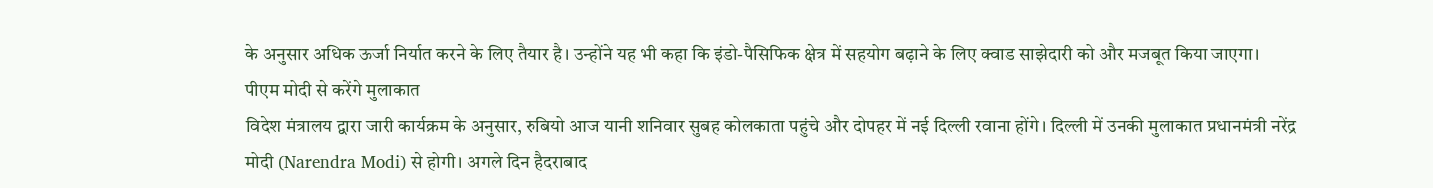के अनुसार अधिक ऊर्जा निर्यात करने के लिए तैयार है। उन्होंने यह भी कहा कि इंडो-पैसिफिक क्षेत्र में सहयोग बढ़ाने के लिए क्वाड साझेदारी को और मजबूत किया जाएगा।
पीएम मोदी से करेंगे मुलाकात
विदेश मंत्रालय द्वारा जारी कार्यक्रम के अनुसार, रुबियो आज यानी शनिवार सुबह कोलकाता पहुंचे और दोपहर में नई दिल्ली रवाना होंगे। दिल्ली में उनकी मुलाकात प्रधानमंत्री नरेंद्र मोदी (Narendra Modi) से होगी। अगले दिन हैदराबाद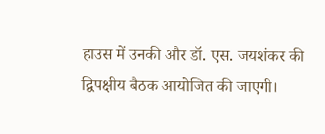हाउस में उनकी और डॉ. एस. जयशंकर की द्विपक्षीय बैठक आयोजित की जाएगी।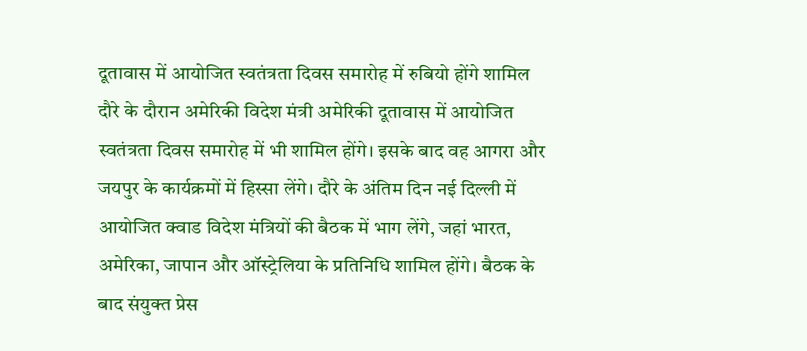दूतावास में आयोजित स्वतंत्रता दिवस समारोह में रुबियो होंगे शामिल
दौरे के दौरान अमेरिकी विदेश मंत्री अमेरिकी दूतावास में आयोजित स्वतंत्रता दिवस समारोह में भी शामिल होंगे। इसके बाद वह आगरा और जयपुर के कार्यक्रमों में हिस्सा लेंगे। दौरे के अंतिम दिन नई दिल्ली में आयोजित क्वाड विदेश मंत्रियों की बैठक में भाग लेंगे, जहां भारत, अमेरिका, जापान और ऑस्ट्रेलिया के प्रतिनिधि शामिल होंगे। बैठक के बाद संयुक्त प्रेस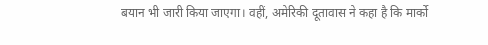बयान भी जारी किया जाएगा। वहीं, अमेरिकी दूतावास ने कहा है कि मार्को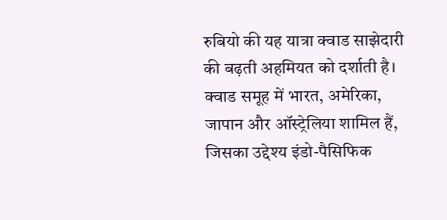रुबियो की यह यात्रा क्वाड साझेदारी की बढ़ती अहमियत को दर्शाती है। क्वाड समूह में भारत, अमेरिका, जापान और ऑस्ट्रेलिया शामिल हैं, जिसका उद्देश्य इंडो-पैसिफिक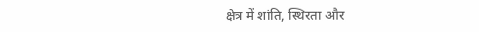क्षेत्र में शांति, स्थिरता और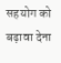सहयोग को बढ़ावा देना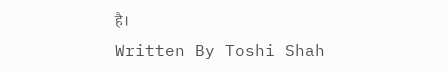है।
Written By Toshi Shah